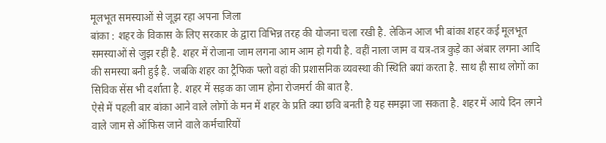मूलभूत समस्याओं से जूझ रहा अपना जिला
बांका : शहर के विकास के लिए सरकार के द्वारा विभिन्न तरह की योजना चला रखी है. लेकिन आज भी बांका शहर कई मूलभूत समस्याओं से जुझ रहीं है. शहर में रोजाना जाम लगना आम आम हो गयी है. वहीं नाला जाम व यत्र-तत्र कुड़े का अंबार लगना आदि की समस्या बनी हुई है. जबकि शहर का ट्रैफिक फ्लो वहां की प्रशासनिक व्यवस्था की स्थिति बयां करता है. साथ ही साथ लोगों का सिविक सेंस भी दर्शाता है. शहर में सड़क का जाम होना रोजमर्रा की बात है.
ऐसे में पहली बार बांका आने वाले लोगों के मन में शहर के प्रति क्या छवि बनती है यह समझा जा सकता है. शहर में आये दिन लगने वाले जाम से ऑफिस जाने वाले कर्मचारियों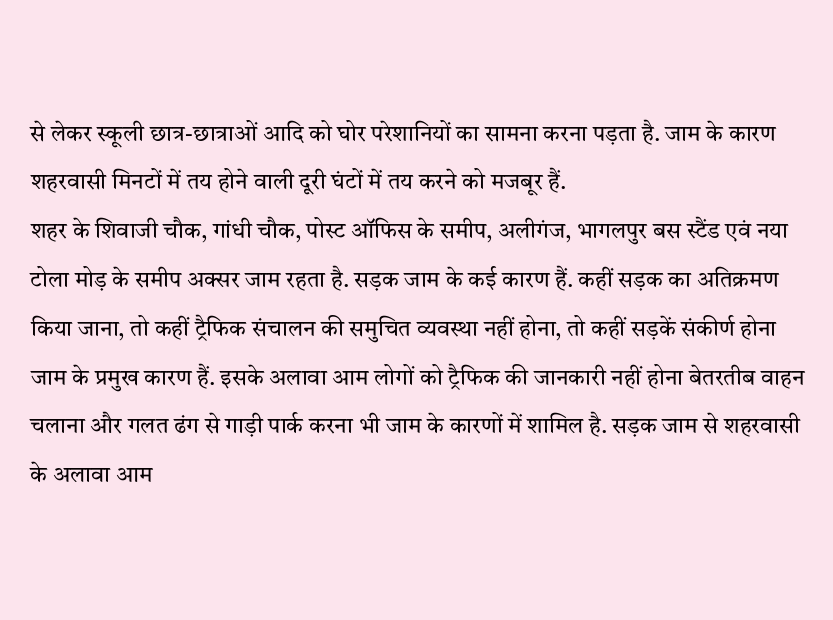से लेकर स्कूली छात्र-छात्राओं आदि को घोर परेशानियों का सामना करना पड़ता है. जाम के कारण शहरवासी मिनटों में तय होने वाली दूरी घंटों में तय करने को मजबूर हैं.
शहर के शिवाजी चौक, गांधी चौक, पोस्ट ऑफिस के समीप, अलीगंज, भागलपुर बस स्टैंड एवं नया टोला मोड़ के समीप अक्सर जाम रहता है. सड़क जाम के कई कारण हैं. कहीं सड़क का अतिक्रमण किया जाना, तो कहीं ट्रैफिक संचालन की समुचित व्यवस्था नहीं होना, तो कहीं सड़कें संकीर्ण होना जाम के प्रमुख कारण हैं. इसके अलावा आम लोगों को ट्रैफिक की जानकारी नहीं होना बेतरतीब वाहन चलाना और गलत ढंग से गाड़ी पार्क करना भी जाम के कारणों में शामिल है. सड़क जाम से शहरवासी के अलावा आम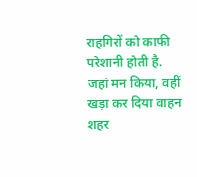राहगिरों को काफी परेशानी होती है.
जहां मन किया, वहीं खड़ा कर दिया वाहन
शहर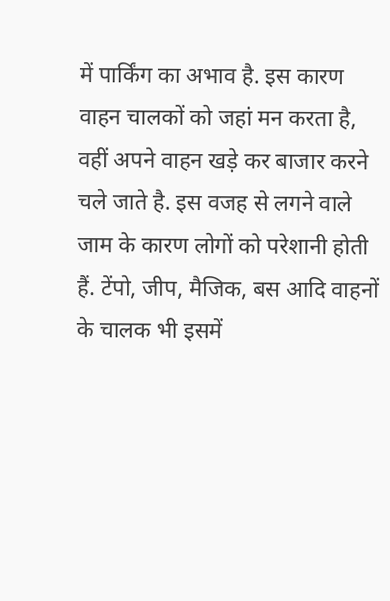में पार्किंग का अभाव है. इस कारण वाहन चालकों को जहां मन करता है, वहीं अपने वाहन खड़े कर बाजार करने चले जाते है. इस वजह से लगने वाले जाम के कारण लोगों को परेशानी होती हैं. टेंपो, जीप, मैजिक, बस आदि वाहनों के चालक भी इसमें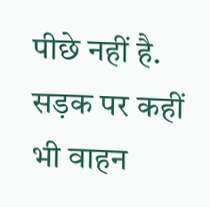पीछे नहीं है. सड़क पर कहीं भी वाहन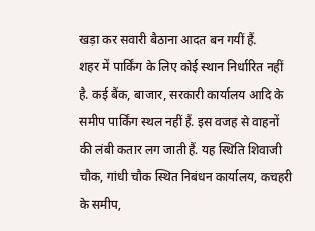खड़ा कर सवारी बैठाना आदत बन गयीं हैं.
शहर में पार्किंग के लिए कोई स्थान निर्धारित नहीं है. कई बैंक, बाजार, सरकारी कार्यालय आदि के समीप पार्किंग स्थल नहीं हैं. इस वजह से वाहनों की लंबी कतार लग जाती हैं. यह स्थिति शिवाजी चौक, गांधी चौक स्थित निबंधन कार्यालय, कचहरी के समीप,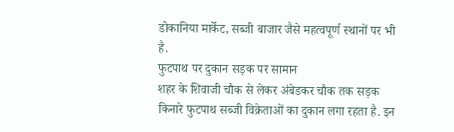डोकानिया मार्केट, सब्जी बाजार जैसे महत्वपूर्ण स्थानों पर भी है.
फुटपाथ पर दुकान सड़क पर सामान
शहर के शिवाजी चौक से लेकर अंबेडकर चौक तक सड़क किनारे फुटपाथ सब्जी विक्रेताओं का दुकान लगा रहता है. इन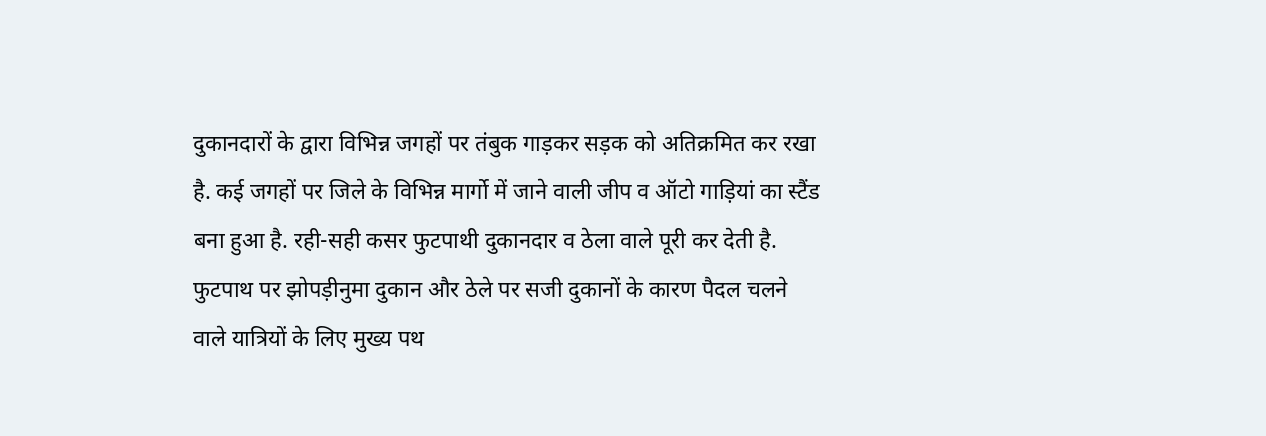दुकानदारों के द्वारा विभिन्न जगहों पर तंबुक गाड़कर सड़क को अतिक्रमित कर रखा है. कई जगहों पर जिले के विभिन्न मार्गो में जाने वाली जीप व ऑटो गाड़ियां का स्टैंड बना हुआ है. रही-सही कसर फुटपाथी दुकानदार व ठेला वाले पूरी कर देती है.
फुटपाथ पर झोपड़ीनुमा दुकान और ठेले पर सजी दुकानों के कारण पैदल चलने वाले यात्रियों के लिए मुख्य पथ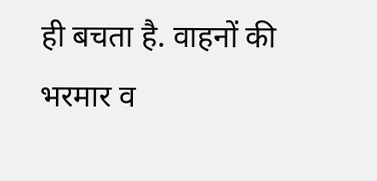ही बचता है. वाहनों की भरमार व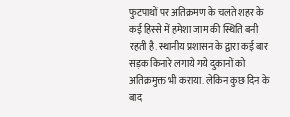फुटपाथों पर अतिक्रमण के चलते शहर के कई हिस्से में हमेशा जाम की स्थिति बनी रहती है. स्थानीय प्रशासन के द्वारा कई बार सड़क किनारे लगाये गये दुकानों को अतिक्रमुक्त भी कराया. लेकिन कुछ दिन के बाद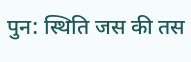पुन: स्थिति जस की तस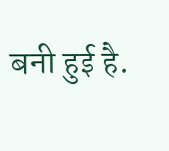बनी हुई है.